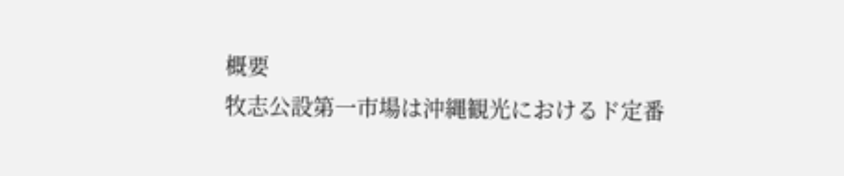概要
牧志公設第一市場は沖縄観光におけるド定番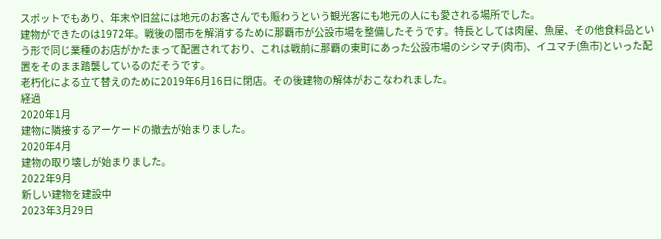スポットでもあり、年末や旧盆には地元のお客さんでも賑わうという観光客にも地元の人にも愛される場所でした。
建物ができたのは1972年。戦後の闇市を解消するために那覇市が公設市場を整備したそうです。特長としては肉屋、魚屋、その他食料品という形で同じ業種のお店がかたまって配置されており、これは戦前に那覇の東町にあった公設市場のシシマチ(肉市)、イユマチ(魚市)といった配置をそのまま踏襲しているのだそうです。
老朽化による立て替えのために2019年6月16日に閉店。その後建物の解体がおこなわれました。
経過
2020年1月
建物に隣接するアーケードの撤去が始まりました。
2020年4月
建物の取り壊しが始まりました。
2022年9月
新しい建物を建設中
2023年3月29日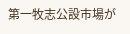第一牧志公設市場が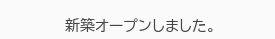新築オープンしました。